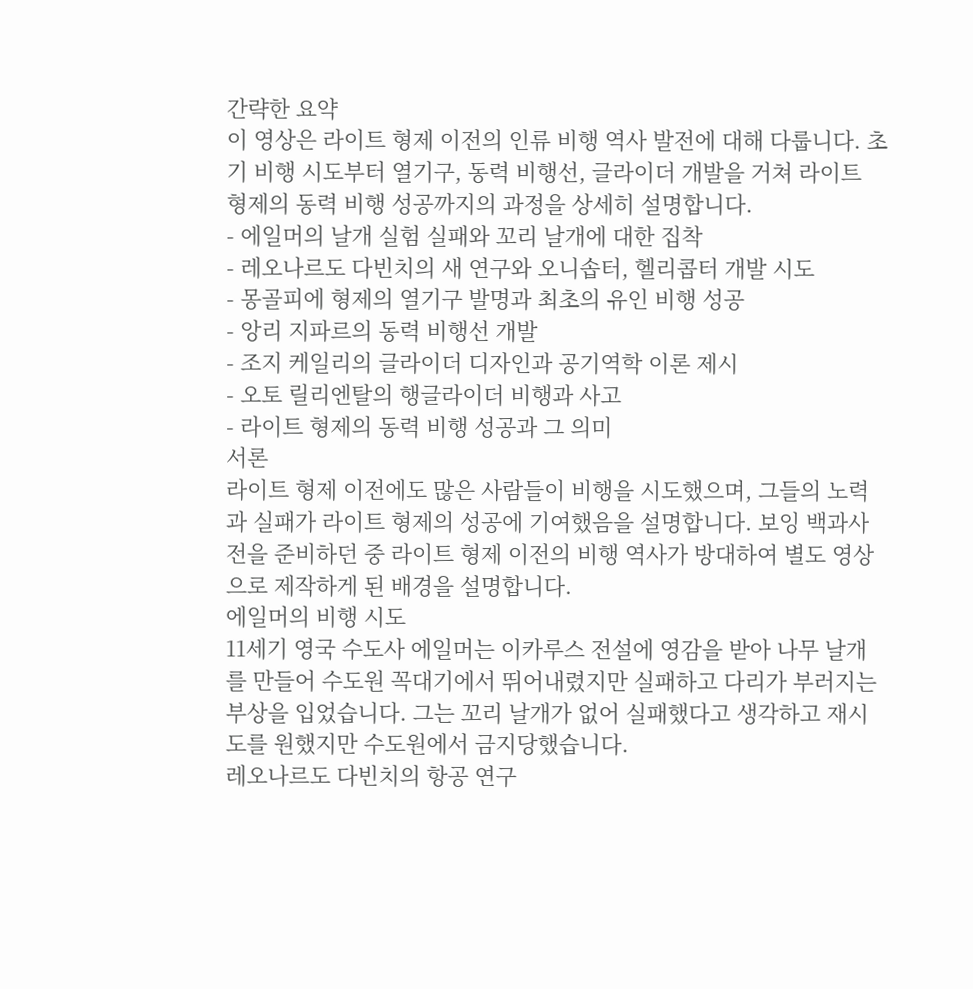간략한 요약
이 영상은 라이트 형제 이전의 인류 비행 역사 발전에 대해 다룹니다. 초기 비행 시도부터 열기구, 동력 비행선, 글라이더 개발을 거쳐 라이트 형제의 동력 비행 성공까지의 과정을 상세히 설명합니다.
- 에일머의 날개 실험 실패와 꼬리 날개에 대한 집착
- 레오나르도 다빈치의 새 연구와 오니솝터, 헬리콥터 개발 시도
- 몽골피에 형제의 열기구 발명과 최초의 유인 비행 성공
- 앙리 지파르의 동력 비행선 개발
- 조지 케일리의 글라이더 디자인과 공기역학 이론 제시
- 오토 릴리엔탈의 행글라이더 비행과 사고
- 라이트 형제의 동력 비행 성공과 그 의미
서론
라이트 형제 이전에도 많은 사람들이 비행을 시도했으며, 그들의 노력과 실패가 라이트 형제의 성공에 기여했음을 설명합니다. 보잉 백과사전을 준비하던 중 라이트 형제 이전의 비행 역사가 방대하여 별도 영상으로 제작하게 된 배경을 설명합니다.
에일머의 비행 시도
11세기 영국 수도사 에일머는 이카루스 전설에 영감을 받아 나무 날개를 만들어 수도원 꼭대기에서 뛰어내렸지만 실패하고 다리가 부러지는 부상을 입었습니다. 그는 꼬리 날개가 없어 실패했다고 생각하고 재시도를 원했지만 수도원에서 금지당했습니다.
레오나르도 다빈치의 항공 연구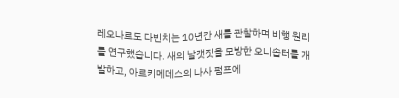레오나르도 다빈치는 10년간 새를 관찰하며 비행 원리를 연구했습니다. 새의 날갯짓을 모방한 오니솝터를 개발하고, 아르키메데스의 나사 펌프에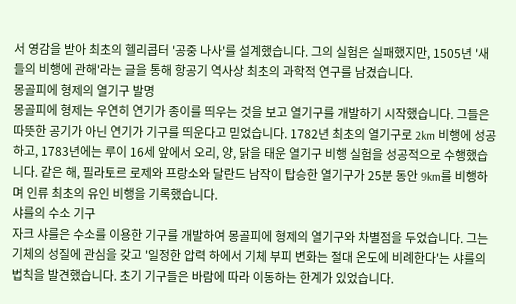서 영감을 받아 최초의 헬리콥터 '공중 나사'를 설계했습니다. 그의 실험은 실패했지만, 1505년 '새들의 비행에 관해'라는 글을 통해 항공기 역사상 최초의 과학적 연구를 남겼습니다.
몽골피에 형제의 열기구 발명
몽골피에 형제는 우연히 연기가 종이를 띄우는 것을 보고 열기구를 개발하기 시작했습니다. 그들은 따뜻한 공기가 아닌 연기가 기구를 띄운다고 믿었습니다. 1782년 최초의 열기구로 2km 비행에 성공하고, 1783년에는 루이 16세 앞에서 오리, 양, 닭을 태운 열기구 비행 실험을 성공적으로 수행했습니다. 같은 해, 필라토르 로제와 프랑소와 달란드 남작이 탑승한 열기구가 25분 동안 9km를 비행하며 인류 최초의 유인 비행을 기록했습니다.
샤를의 수소 기구
자크 샤를은 수소를 이용한 기구를 개발하여 몽골피에 형제의 열기구와 차별점을 두었습니다. 그는 기체의 성질에 관심을 갖고 '일정한 압력 하에서 기체 부피 변화는 절대 온도에 비례한다'는 샤를의 법칙을 발견했습니다. 초기 기구들은 바람에 따라 이동하는 한계가 있었습니다.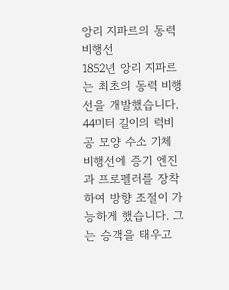앙리 지파르의 동력 비행선
1852년 앙리 지파르는 최초의 동력 비행선을 개발했습니다. 44미터 길이의 럭비공 모양 수소 기체 비행선에 증기 엔진과 프로펠러를 장착하여 방향 조절이 가능하게 했습니다. 그는 승객을 태우고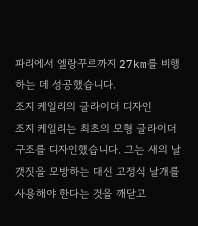파리에서 엘랑꾸르까지 27km를 비행하는 데 성공했습니다.
조지 케일리의 글라이더 디자인
조지 케일리는 최초의 모형 글라이더 구조를 디자인했습니다. 그는 새의 날갯짓을 모방하는 대신 고정식 날개를 사용해야 한다는 것을 깨닫고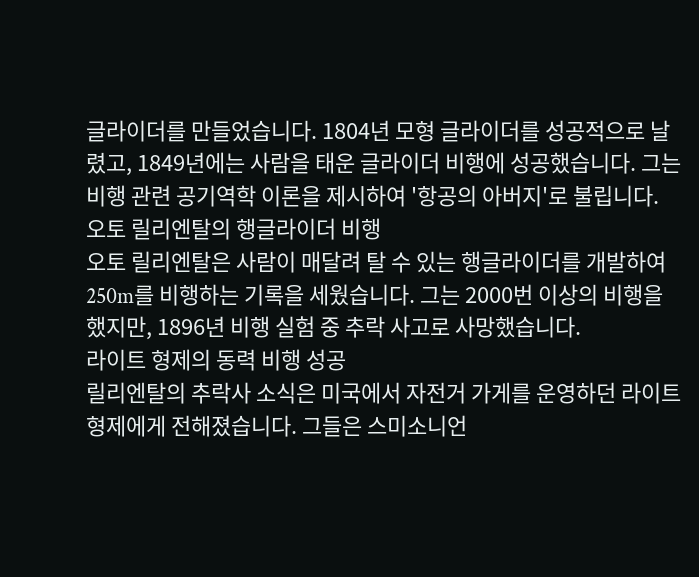글라이더를 만들었습니다. 1804년 모형 글라이더를 성공적으로 날렸고, 1849년에는 사람을 태운 글라이더 비행에 성공했습니다. 그는 비행 관련 공기역학 이론을 제시하여 '항공의 아버지'로 불립니다.
오토 릴리엔탈의 행글라이더 비행
오토 릴리엔탈은 사람이 매달려 탈 수 있는 행글라이더를 개발하여 250m를 비행하는 기록을 세웠습니다. 그는 2000번 이상의 비행을 했지만, 1896년 비행 실험 중 추락 사고로 사망했습니다.
라이트 형제의 동력 비행 성공
릴리엔탈의 추락사 소식은 미국에서 자전거 가게를 운영하던 라이트 형제에게 전해졌습니다. 그들은 스미소니언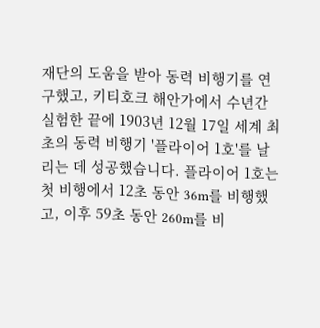재단의 도움을 받아 동력 비행기를 연구했고, 키티호크 해안가에서 수년간 실험한 끝에 1903년 12월 17일 세계 최초의 동력 비행기 '플라이어 1호'를 날리는 데 성공했습니다. 플라이어 1호는 첫 비행에서 12초 동안 36m를 비행했고, 이후 59초 동안 260m를 비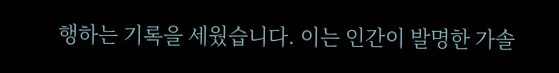행하는 기록을 세웠습니다. 이는 인간이 발명한 가솔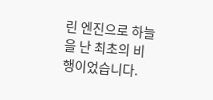린 엔진으로 하늘을 난 최초의 비행이었습니다.